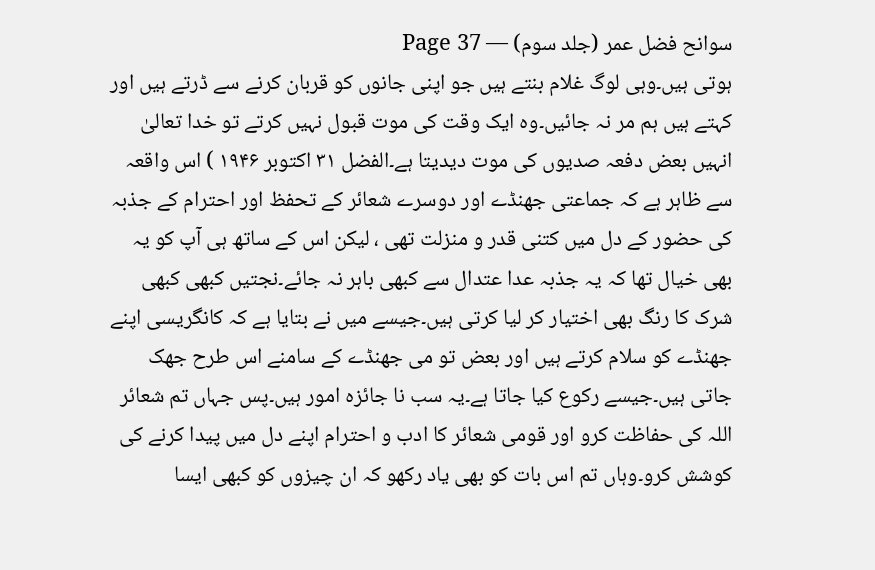سوانح فضل عمر (جلد سوم) — Page 37
ہوتی ہیں۔وہی لوگ غلام بنتے ہیں جو اپنی جانوں کو قربان کرنے سے ڈرتے ہیں اور کہتے ہیں ہم مر نہ جائیں۔وہ ایک وقت کی موت قبول نہیں کرتے تو خدا تعالیٰ انہیں بعض دفعہ صدیوں کی موت دیدیتا ہے۔الفضل ۳۱ اکتوبر ۱۹۴۶ ) اس واقعہ سے ظاہر ہے کہ جماعتی جھنڈے اور دوسرے شعائر کے تحفظ اور احترام کے جذبہ کی حضور کے دل میں کتنی قدر و منزلت تھی ، لیکن اس کے ساتھ ہی آپ کو یہ بھی خیال تھا کہ یہ جذبہ عدا عتدال سے کبھی باہر نہ جائے۔نجتیں کبھی کبھی شرک کا رنگ بھی اختیار کر لیا کرتی ہیں۔جیسے میں نے بتایا ہے کہ کانگریسی اپنے جھنڈے کو سلام کرتے ہیں اور بعض تو می جھنڈے کے سامنے اس طرح جھک جاتی ہیں۔جیسے رکوع کیا جاتا ہے۔یہ سب نا جائزہ امور ہیں۔پس جہاں تم شعائر اللہ کی حفاظت کرو اور قومی شعائر کا ادب و احترام اپنے دل میں پیدا کرنے کی کوشش کرو۔وہاں تم اس بات کو بھی یاد رکھو کہ ان چیزوں کو کبھی ایسا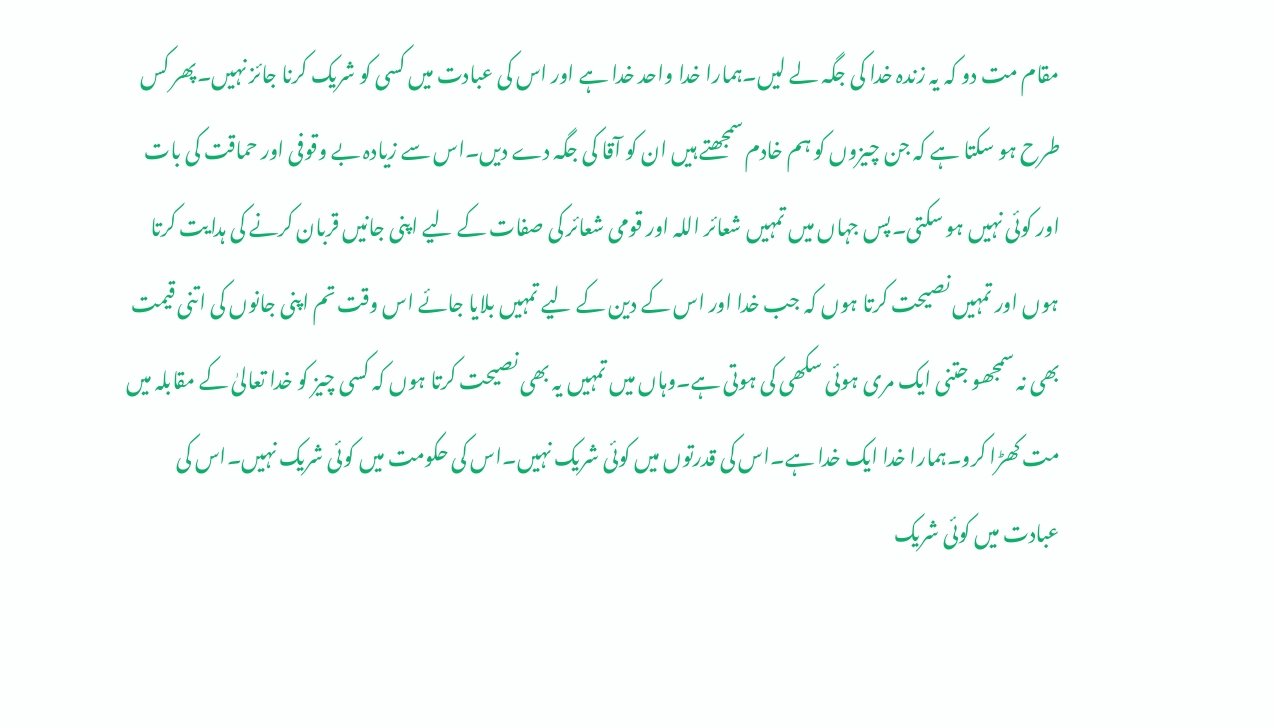مقام مت دو کہ یہ زندہ خدا کی جگہ لے لیں۔ہمارا خدا واحد خدا ہے اور اس کی عبادت میں کسی کو شریک کرنا جائز نہیں۔پھر کس طرح ہو سکتا ہے کہ جن چیزوں کو ہم خادم سمجھتے ہیں ان کو آقا کی جگہ دے دیں۔اس سے زیادہ بے وقوفی اور حماقت کی بات اور کوئی نہیں ہو سکتی۔پس جہاں میں تمہیں شعائر اللہ اور قومی شعائر کی صفات کے لیے اپنی جانیں قربان کرنے کی ہدایت کرتا ہوں اور تمہیں نصیحت کرتا ہوں کہ جب خدا اور اس کے دین کے لیے تمہیں بلایا جائے اس وقت تم اپنی جانوں کی اتنی قیمت بھی نہ سمجھو جتنی ایک مری ہوئی سکھی کی ہوتی ہے۔وہاں میں تمہیں یہ بھی نصیحت کرتا ہوں کہ کسی چیز کو خدا تعالیٰ کے مقابلہ میں مت کھڑا کرو۔ہمارا خدا ایک خدا ہے۔اس کی قدرتوں میں کوئی شریک نہیں۔اس کی حکومت میں کوئی شریک نہیں۔اس کی عبادت میں کوئی شریک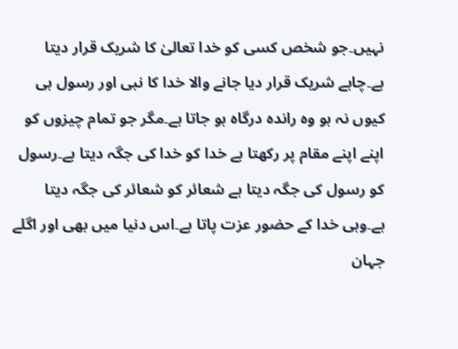نہیں۔جو شخص کسی کو خدا تعالیٰ کا شریک قرار دیتا ہے۔چاہے شریک قرار دیا جانے والا خدا کا نبی اور رسول ہی کیوں نہ ہو وہ راندہ درگاہ ہو جاتا ہے۔مگر جو تمام چیزوں کو اپنے اپنے مقام پر رکھتا ہے خدا کو خدا کی جگہ دیتا ہے۔رسول کو رسول کی جگہ دیتا ہے شعائر کو شعائر کی جگہ دیتا ہے۔وہی خدا کے حضور عزت پاتا ہے۔اس دنیا میں بھی اور اگلے جہان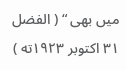میں بھی “ ( الفضل ۳۱ اکتوبر ۱۹۲۳ته )